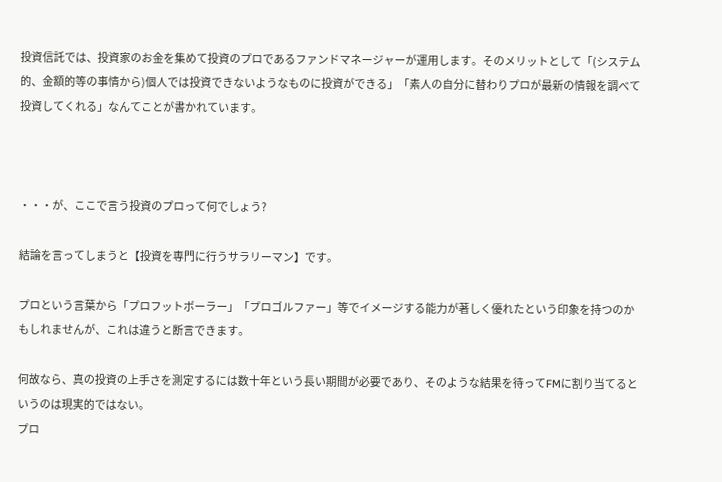投資信託では、投資家のお金を集めて投資のプロであるファンドマネージャーが運用します。そのメリットとして「(システム的、金額的等の事情から)個人では投資できないようなものに投資ができる」「素人の自分に替わりプロが最新の情報を調べて投資してくれる」なんてことが書かれています。



・・・が、ここで言う投資のプロって何でしょう?

結論を言ってしまうと【投資を専門に行うサラリーマン】です。

プロという言葉から「プロフットボーラー」「プロゴルファー」等でイメージする能力が著しく優れたという印象を持つのかもしれませんが、これは違うと断言できます。

何故なら、真の投資の上手さを測定するには数十年という長い期間が必要であり、そのような結果を待ってFMに割り当てるというのは現実的ではない。
プロ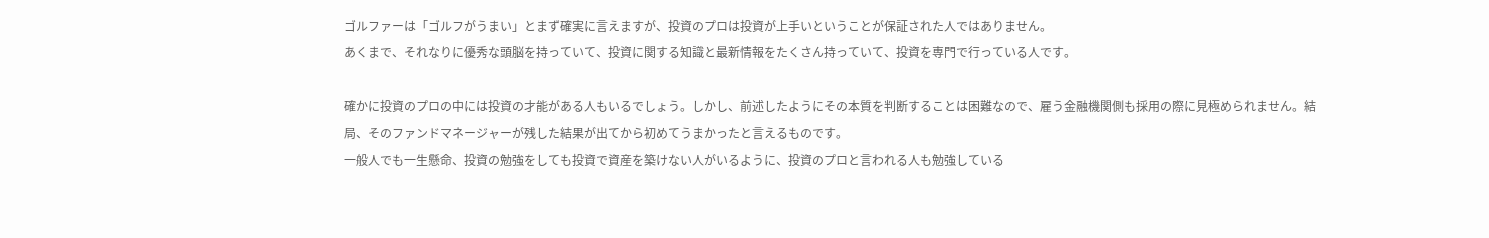ゴルファーは「ゴルフがうまい」とまず確実に言えますが、投資のプロは投資が上手いということが保証された人ではありません。
あくまで、それなりに優秀な頭脳を持っていて、投資に関する知識と最新情報をたくさん持っていて、投資を専門で行っている人です。

確かに投資のプロの中には投資の才能がある人もいるでしょう。しかし、前述したようにその本質を判断することは困難なので、雇う金融機関側も採用の際に見極められません。結局、そのファンドマネージャーが残した結果が出てから初めてうまかったと言えるものです。
一般人でも一生懸命、投資の勉強をしても投資で資産を築けない人がいるように、投資のプロと言われる人も勉強している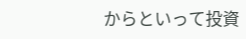からといって投資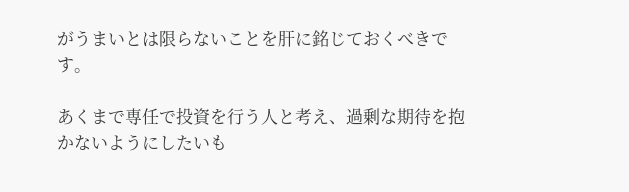がうまいとは限らないことを肝に銘じておくべきです。

あくまで専任で投資を行う人と考え、過剰な期待を抱かないようにしたいも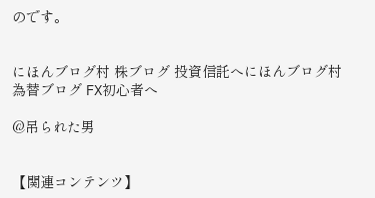のです。


にほんブログ村 株ブログ 投資信託へにほんブログ村 為替ブログ FX初心者へ

@吊られた男


【関連コンテンツ】